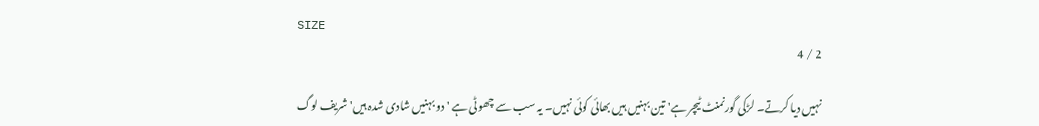SIZE
2 / 4

نہیں دیا کرتے۔ لڑکی گورنمنٹ ٹیچر ہے' تین بہنیں ہیں بھائی کوئی نہیں۔ یہ سب سے چھوٹی ہے ' دو بہنیں شادی شدہ ہیں' شریف لوگ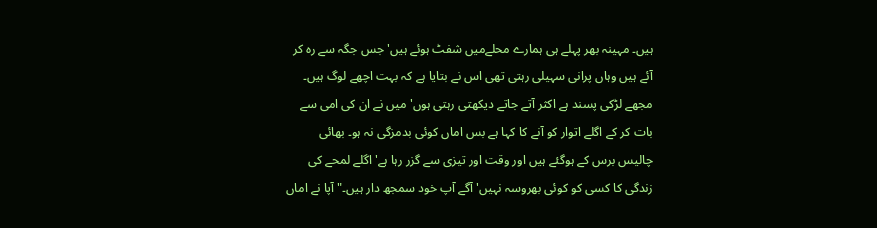ہیں۔ مہینہ بھر پہلے ہی ہمارے محلےمیں شفٹ ہوئے ہیں' جس جگہ سے رہ کر آئے ہیں وہاں پرانی سہیلی رہتی تھی اس نے بتایا ہے کہ بہت اچھے لوگ ہیں۔ مجھے لڑکی پسند ہے اکثر آتے جاتے دیکھتی رہتی ہوں' میں نے ان کی امی سے بات کر کے اگلے اتوار کو آنے کا کہا ہے بس اماں کوئی بدمزگی نہ ہو۔ بھائی چالیس برس کے ہوگئے ہیں اور وقت اور تیزی سے گزر رہا ہے' اگلے لمحے کی زندگی کا کسی کو کوئی بھروسہ نہیں' آگے آپ خود سمجھ دار ہیں۔" آپا نے اماں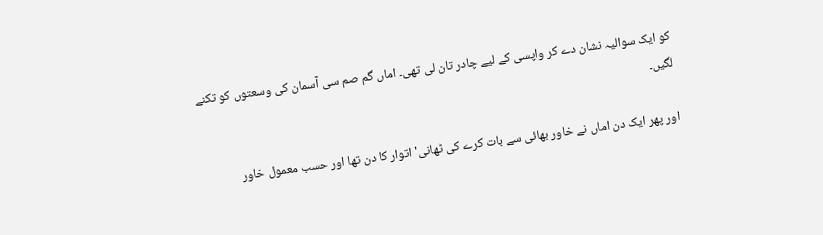کو ایک سوالیہ نشان دے کر واپسی کے لیے چادر تان لی تھی۔ اماں گم صم سی آسمان کی وسعتوں کو تکنے لگیں۔

اور پھر ایک دن اماں نے خاور بھائی سے بات کرے کی ٹھانی' اتوار کا دن تھا اور حسب معمول خاور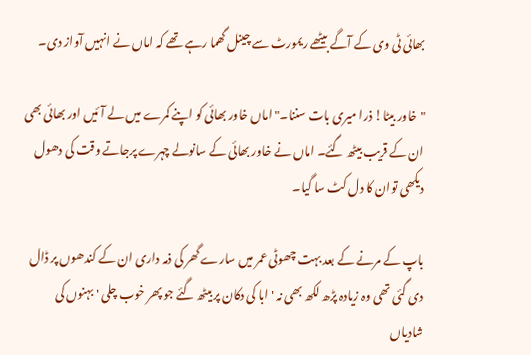بھائی ٹی وی کے آگے بیٹھے ریمورٹ سے چینل گھما رہے تھے کہ اماں نے انہیں آواز دی۔

"خاور بیٹا! ذرا میری بات سننا۔" اماں خاور بھائی کو اپنے کمرے میں لے آئیں اور بھائی بھی ان کے قریب بیٹھ گئے۔ اماں نے خاور بھائی کے سانولے چہرے پرجاتے وقت کی دھول دیکھی توان کا دل کٹ سا گیا۔

باپ کے مرنے کے بعد بہت چھوٹی عمر میں سارے گھر کی ذمہ داری ان کے کندھوں پر ڈال دی گئی تھی وہ زیادہ پڑھ لکھ بھی نہ ' ابا کی دکان پر بیٹھ گئے جو پھر خوب چلی ' بہنوں کی شادیاں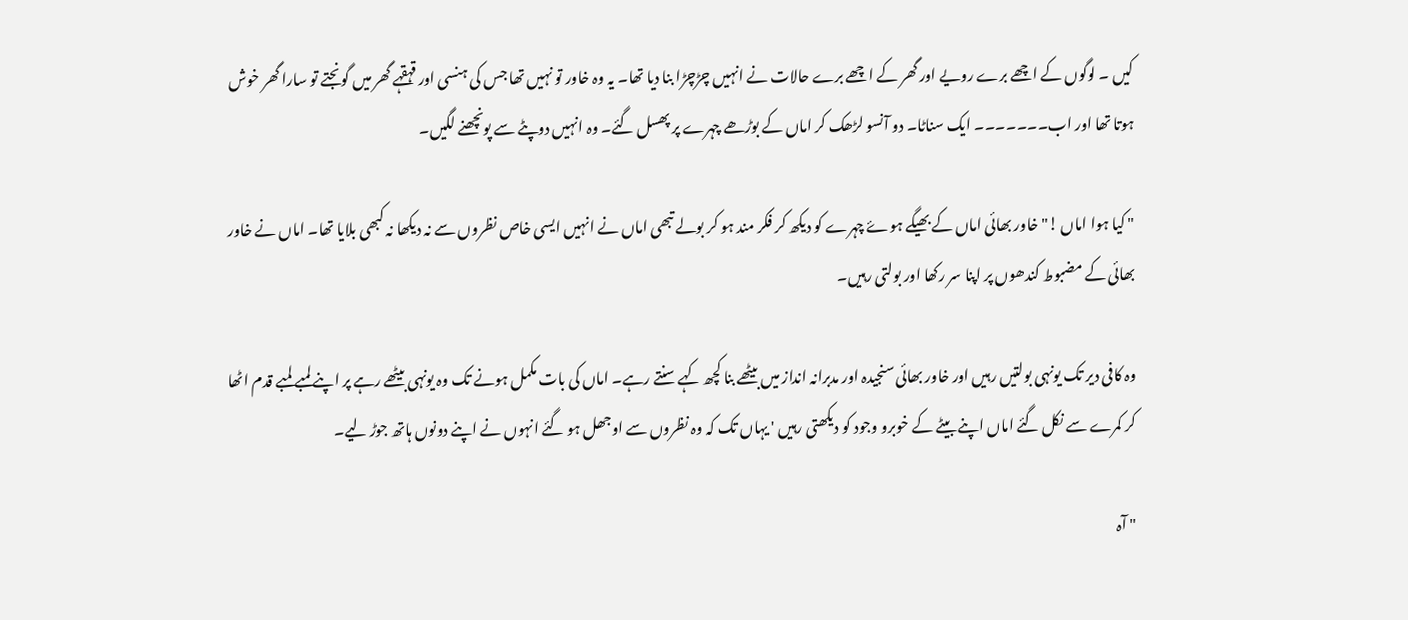کیں ۔ لوگوں کے اچھے برے رویے اور گھر کے اچھے برے حالات نے انہیں چڑچڑا بنا دیا تھا۔ یہ وہ خاور تو نہیں تھا جس کی ہنسی اور قہقہے گھر میں گونجتے تو سارا گھر خوش ہوتا تھا اور اب۔۔۔۔۔۔۔ ایک سناٹا۔ دو آنسو لڑھک کر اماں کے بوڑھے چہرے پر پھسل گئے۔ وہ انہیں دوپٹے سے پونچھنے لگیں۔

" کیا ہوا اماں !" خاور بھائی اماں کے بھیگے ہوۓ چہرے کو دیکھ کر فکر مند ہو کر بولے تبھی اماں نے انہیں ایسی خاص نظروں سے نہ دیکھا نہ کبھی بلایا تھا۔ اماں نے خاور بھائی کے مضبوط کندھوں پر اپنا سر رکھا اور بولتی رہیں۔

وہ کافی دیر تک یونہی بولتیں رہیں اور خاور بھائی سنجیدہ اور مدبرانہ انداز میں بیٹھے بنا کچھ کہے سنتے رہے۔ اماں کی بات مکمل ہونے تک وہ یونہی بیٹھے رہے پر اپنے لمبے لمبے قدم اٹھا کر کمرے سے نکل گئے اماں اپنے بیٹے کے خوبرو وجود کو دیکھتی رہیں ' یہاں تک کہ وہ نظروں سے اوجھل ہو گئے انہوں نے اپنے دونوں ہاتھ جوڑ لیے۔

" آہ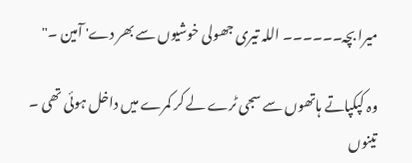میرا بچہ۔۔۔۔۔۔ اللہ تیری جھولی خوشیوں سے بھر دے' آمین ۔"

وہ کپکپاتے ہاتھوں سے سجی ٹرے لے کر کمرے میں داخل ہوئی تھی ۔ تینوں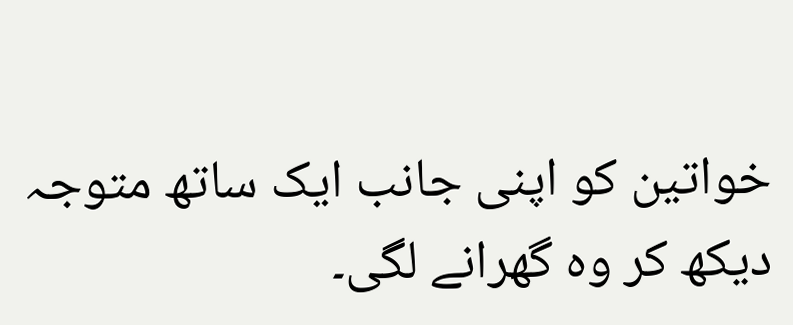خواتین کو اپنی جانب ایک ساتھ متوجہ دیکھ کر وہ گھرانے لگی۔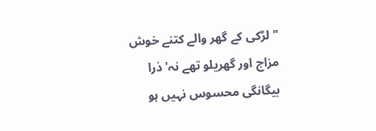"لڑکی کے گھر والے کتنے خوش مزاج اور گھریلو تھے نہ' ذرا بیگانگی محسوس نہیں ہو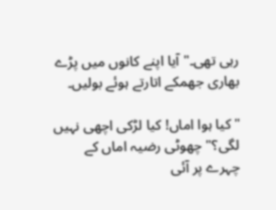رہی تھی۔" آیا اپنے کانوں میں پڑے بھاری جھمکے اتارتے ہوئے بولیں۔

"کیا ہوا اماں! کیا لڑکی اچھی نہیں لگی؟" چھوٹی رضیہ اماں کے چہرے پر آئی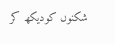شکنوں کودیکھ کر